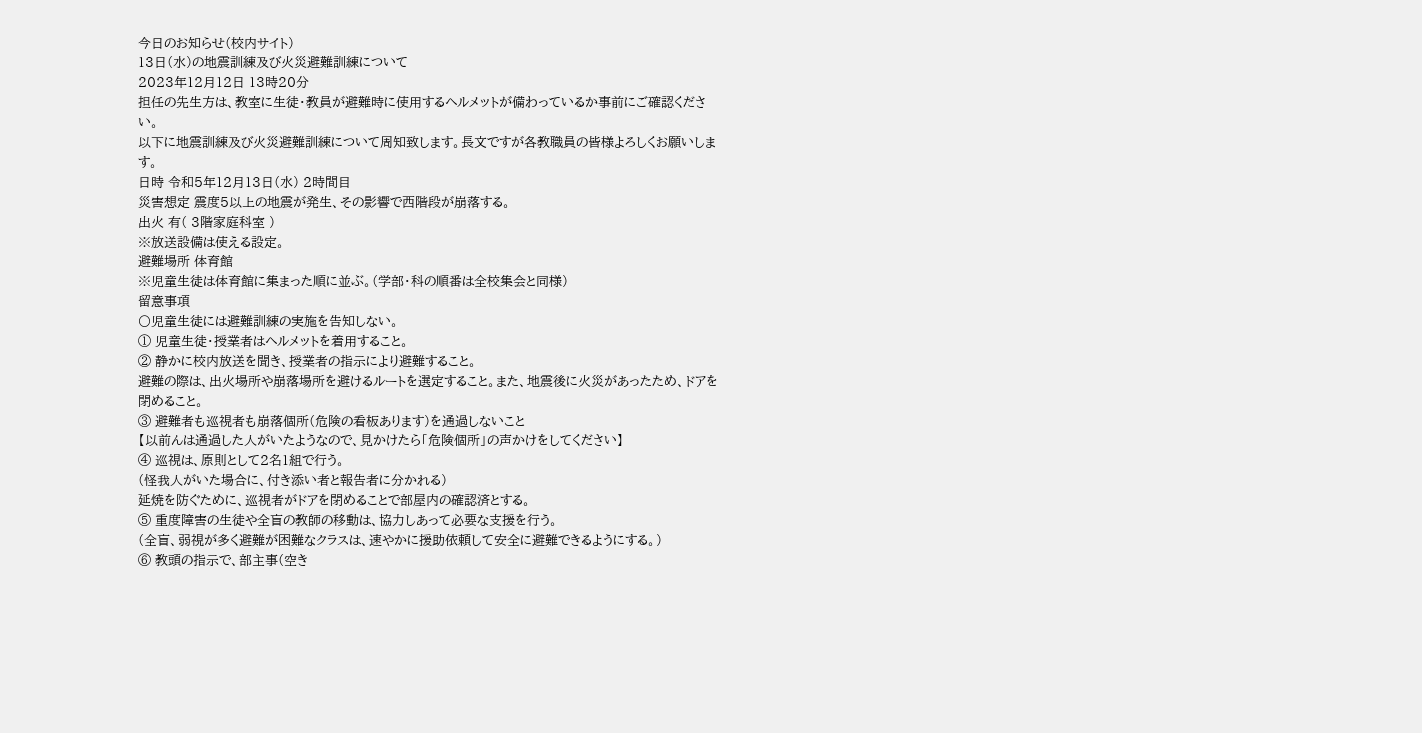今日のお知らせ(校内サイト)
13日(水)の地震訓練及び火災避難訓練について
2023年12月12日 13時20分
担任の先生方は、教室に生徒・教員が避難時に使用するヘルメットが備わっているか事前にご確認ください。
以下に地震訓練及び火災避難訓練について周知致します。長文ですが各教職員の皆様よろしくお願いします。
日時 令和5年12月13日(水) 2時間目
災害想定 震度5以上の地震が発生、その影響で西階段が崩落する。
出火 有( 3階家庭科室 )
※放送設備は使える設定。
避難場所 体育館
※児童生徒は体育館に集まった順に並ぶ。(学部・科の順番は全校集会と同様)
留意事項
〇児童生徒には避難訓練の実施を告知しない。
① 児童生徒・授業者はヘルメットを着用すること。
② 静かに校内放送を聞き、授業者の指示により避難すること。
避難の際は、出火場所や崩落場所を避けるルートを選定すること。また、地震後に火災があったため、ドアを閉めること。
③ 避難者も巡視者も崩落個所(危険の看板あります)を通過しないこと
【以前んは通過した人がいたようなので、見かけたら「危険個所」の声かけをしてください】
④ 巡視は、原則として2名1組で行う。
(怪我人がいた場合に、付き添い者と報告者に分かれる)
延焼を防ぐために、巡視者がドアを閉めることで部屋内の確認済とする。
⑤ 重度障害の生徒や全盲の教師の移動は、協力しあって必要な支援を行う。
(全盲、弱視が多く避難が困難なクラスは、速やかに援助依頼して安全に避難できるようにする。)
⑥ 教頭の指示で、部主事(空き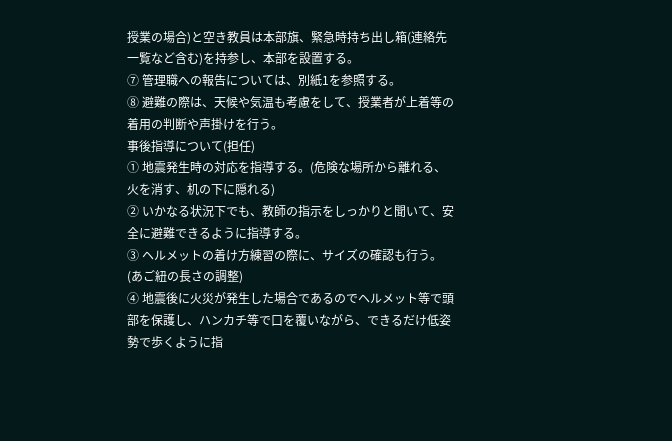授業の場合)と空き教員は本部旗、緊急時持ち出し箱(連絡先一覧など含む)を持参し、本部を設置する。
⑦ 管理職への報告については、別紙1を参照する。
⑧ 避難の際は、天候や気温も考慮をして、授業者が上着等の着用の判断や声掛けを行う。
事後指導について(担任)
① 地震発生時の対応を指導する。(危険な場所から離れる、火を消す、机の下に隠れる)
② いかなる状況下でも、教師の指示をしっかりと聞いて、安全に避難できるように指導する。
③ ヘルメットの着け方練習の際に、サイズの確認も行う。(あご紐の長さの調整)
④ 地震後に火災が発生した場合であるのでヘルメット等で頭部を保護し、ハンカチ等で口を覆いながら、できるだけ低姿勢で歩くように指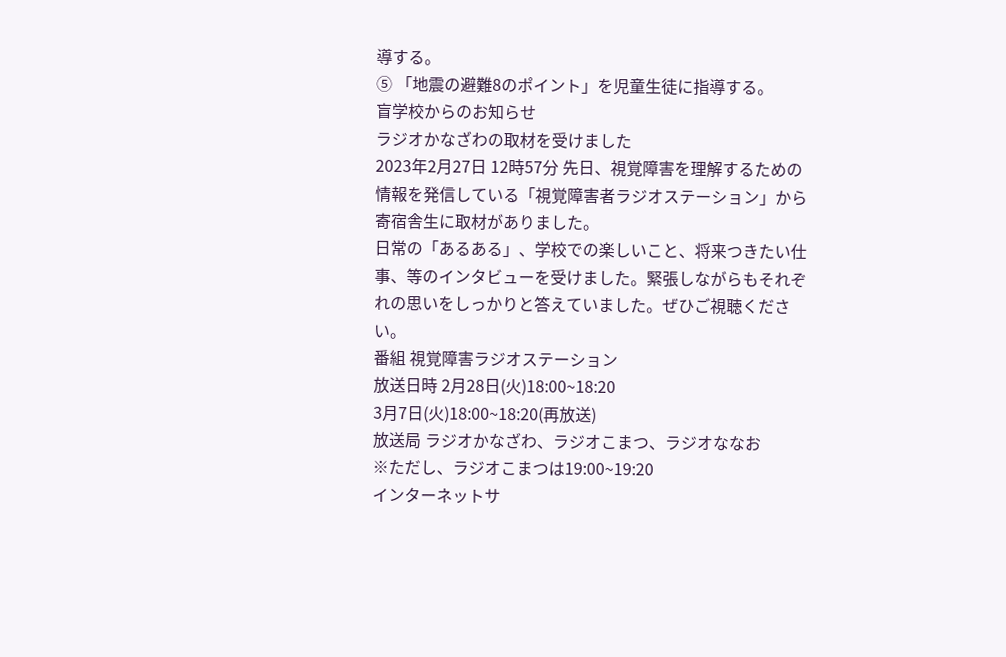導する。
⑤ 「地震の避難8のポイント」を児童生徒に指導する。
盲学校からのお知らせ
ラジオかなざわの取材を受けました
2023年2月27日 12時57分 先日、視覚障害を理解するための情報を発信している「視覚障害者ラジオステーション」から寄宿舎生に取材がありました。
日常の「あるある」、学校での楽しいこと、将来つきたい仕事、等のインタビューを受けました。緊張しながらもそれぞれの思いをしっかりと答えていました。ぜひご視聴ください。
番組 視覚障害ラジオステーション
放送日時 2月28日(火)18:00~18:20
3月7日(火)18:00~18:20(再放送)
放送局 ラジオかなざわ、ラジオこまつ、ラジオななお
※ただし、ラジオこまつは19:00~19:20
インターネットサ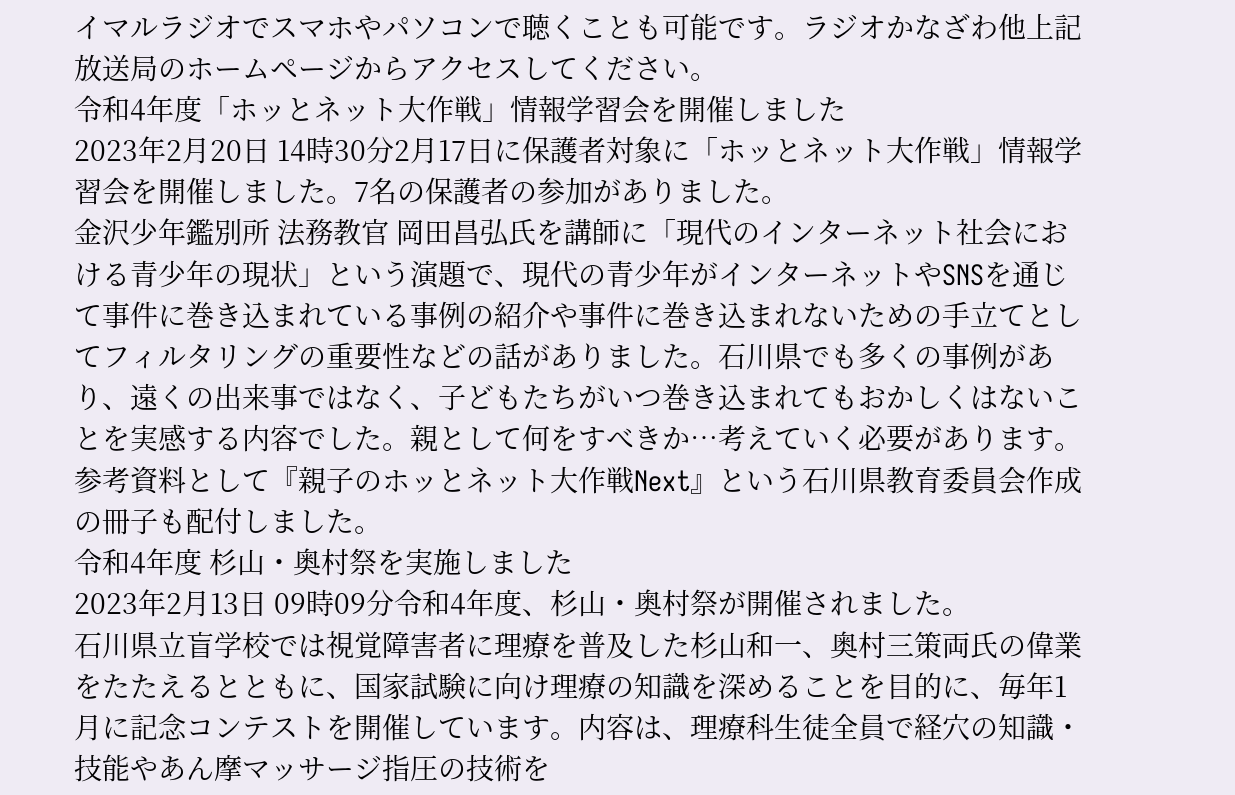イマルラジオでスマホやパソコンで聴くことも可能です。ラジオかなざわ他上記放送局のホームページからアクセスしてください。
令和4年度「ホッとネット大作戦」情報学習会を開催しました
2023年2月20日 14時30分2月17日に保護者対象に「ホッとネット大作戦」情報学習会を開催しました。7名の保護者の参加がありました。
金沢少年鑑別所 法務教官 岡田昌弘氏を講師に「現代のインターネット社会における青少年の現状」という演題で、現代の青少年がインターネットやSNSを通じて事件に巻き込まれている事例の紹介や事件に巻き込まれないための手立てとしてフィルタリングの重要性などの話がありました。石川県でも多くの事例があり、遠くの出来事ではなく、子どもたちがいつ巻き込まれてもおかしくはないことを実感する内容でした。親として何をすべきか…考えていく必要があります。
参考資料として『親子のホッとネット大作戦Next』という石川県教育委員会作成の冊子も配付しました。
令和4年度 杉山・奥村祭を実施しました
2023年2月13日 09時09分令和4年度、杉山・奥村祭が開催されました。
石川県立盲学校では視覚障害者に理療を普及した杉山和一、奥村三策両氏の偉業をたたえるとともに、国家試験に向け理療の知識を深めることを目的に、毎年1月に記念コンテストを開催しています。内容は、理療科生徒全員で経穴の知識・技能やあん摩マッサージ指圧の技術を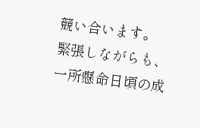競い合います。
緊張しながらも、一所懸命日頃の成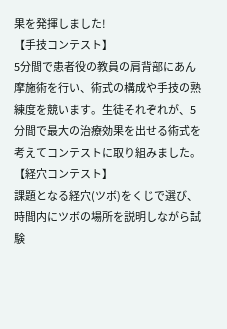果を発揮しました!
【手技コンテスト】
5分間で患者役の教員の肩背部にあん摩施術を行い、術式の構成や手技の熟練度を競います。生徒それぞれが、5分間で最大の治療効果を出せる術式を考えてコンテストに取り組みました。
【経穴コンテスト】
課題となる経穴(ツボ)をくじで選び、時間内にツボの場所を説明しながら試験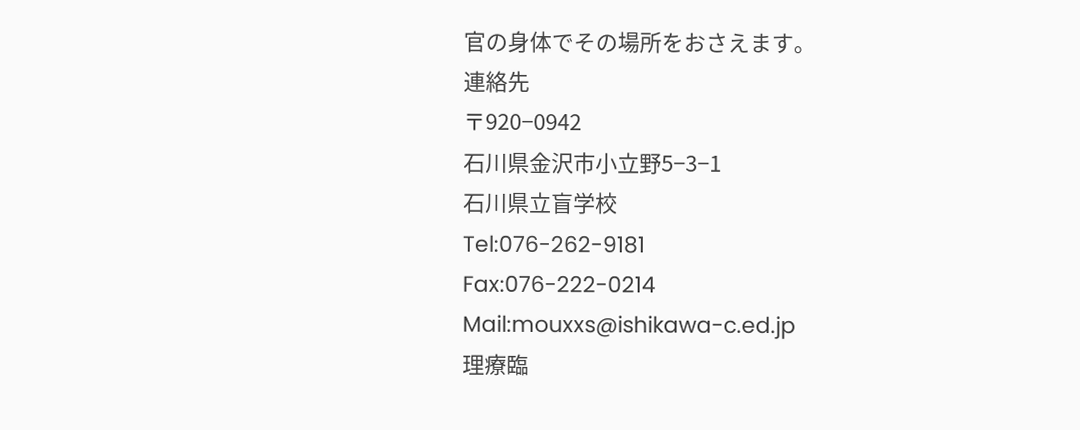官の身体でその場所をおさえます。
連絡先
〒920−0942
石川県金沢市小立野5−3−1
石川県立盲学校
Tel:076-262-9181
Fax:076-222-0214
Mail:mouxxs@ishikawa-c.ed.jp
理療臨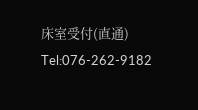床室受付(直通)
Tel:076-262-9182